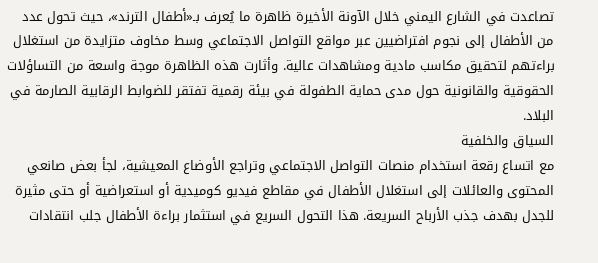تصاعدت في الشارع اليمني خلال الآونة الأخيرة ظاهرة ما يُعرف بـ«أطفال الترند»، حيث تحول عدد من الأطفال إلى نجوم افتراضيين عبر مواقع التواصل الاجتماعي وسط مخاوف متزايدة من استغلال براءتهم لتحقيق مكاسب مادية ومشاهدات عالية. وأثارت هذه الظاهرة موجة واسعة من التساؤلات الحقوقية والقانونية حول مدى حماية الطفولة في بيئة رقمية تفتقر للضوابط الرقابية الصارمة في البلاد.
السياق والخلفية
مع اتساع رقعة استخدام منصات التواصل الاجتماعي وتراجع الأوضاع المعيشية، لجأ بعض صانعي المحتوى والعائلات إلى استغلال الأطفال في مقاطع فيديو كوميدية أو استعراضية أو حتى مثيرة للجدل بهدف جذب الأرباح السريعة. هذا التحول السريع في استثمار براءة الأطفال جلب انتقادات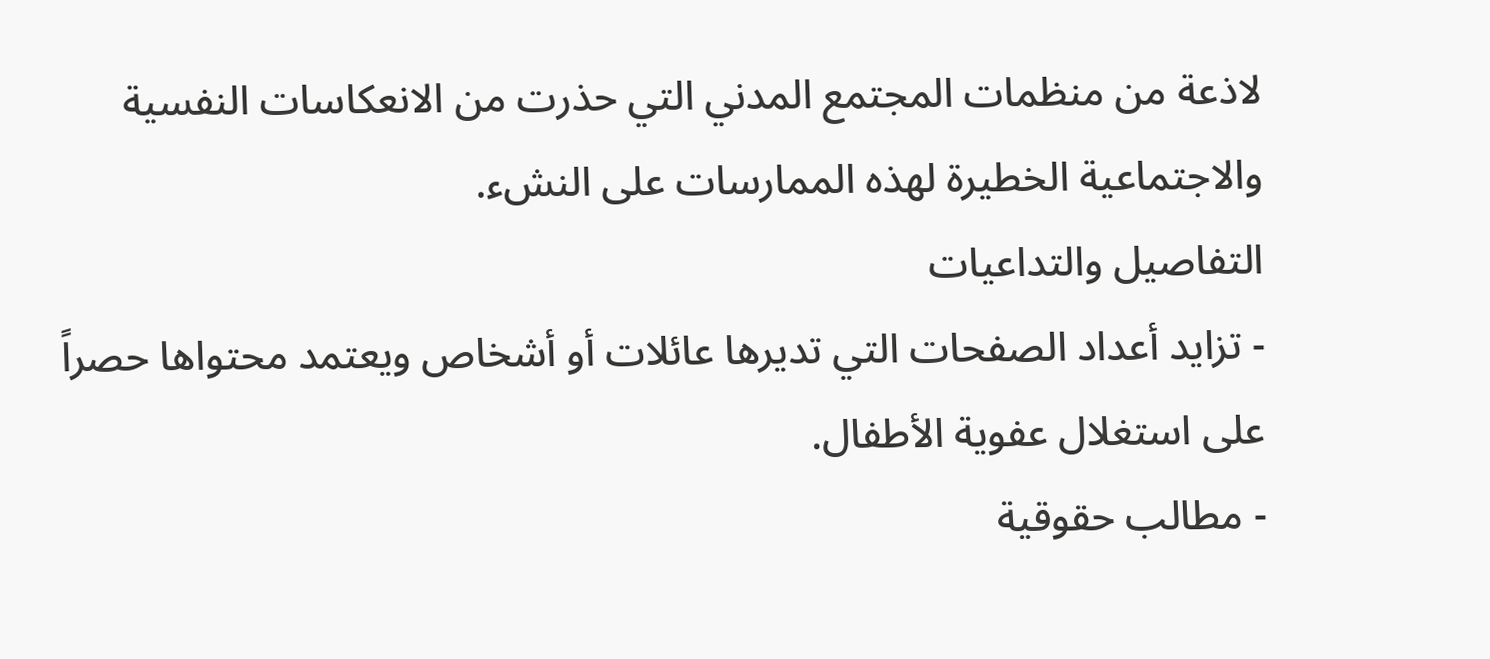لاذعة من منظمات المجتمع المدني التي حذرت من الانعكاسات النفسية والاجتماعية الخطيرة لهذه الممارسات على النشء.
التفاصيل والتداعيات
- تزايد أعداد الصفحات التي تديرها عائلات أو أشخاص ويعتمد محتواها حصراً على استغلال عفوية الأطفال.
- مطالب حقوقية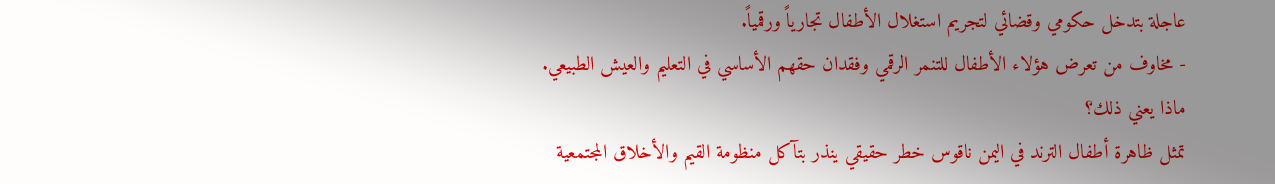عاجلة بتدخل حكومي وقضائي لتجريم استغلال الأطفال تجارياً ورقمياً.
- مخاوف من تعرض هؤلاء الأطفال للتنمر الرقمي وفقدان حقهم الأساسي في التعليم والعيش الطبيعي.
ماذا يعني ذلك؟
تمثل ظاهرة أطفال الترند في اليمن ناقوس خطر حقيقي ينذر بتآكل منظومة القيم والأخلاق المجتمعية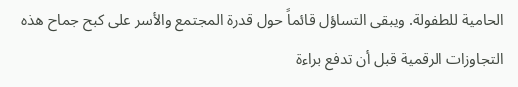الحامية للطفولة. ويبقى التساؤل قائماً حول قدرة المجتمع والأسر على كبح جماح هذه التجاوزات الرقمية قبل أن تدفع براءة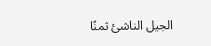الجيل الناشئ ثمنًا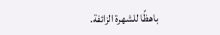باهظًا للشهرة الزائفة.